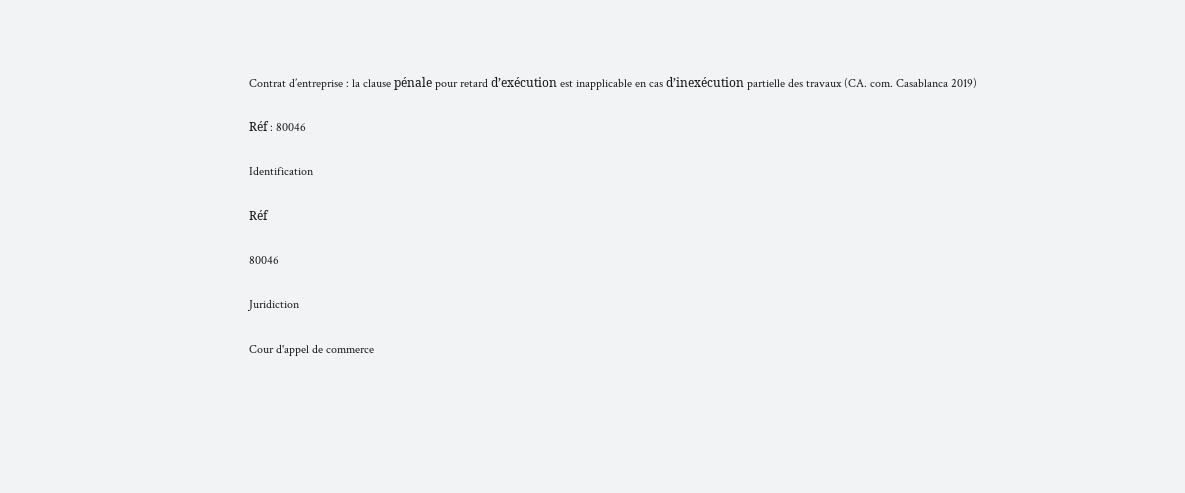Contrat d’entreprise : la clause pénale pour retard d’exécution est inapplicable en cas d’inexécution partielle des travaux (CA. com. Casablanca 2019)

Réf : 80046

Identification

Réf

80046

Juridiction

Cour d'appel de commerce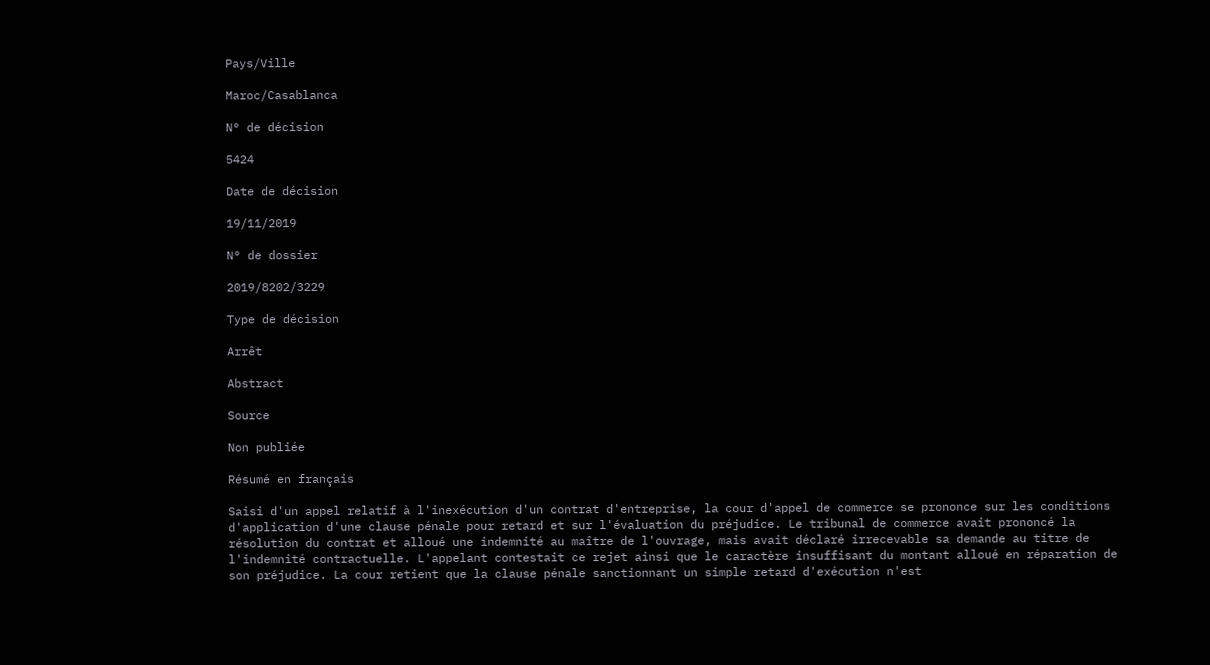Pays/Ville

Maroc/Casablanca

N° de décision

5424

Date de décision

19/11/2019

N° de dossier

2019/8202/3229

Type de décision

Arrêt

Abstract

Source

Non publiée

Résumé en français

Saisi d'un appel relatif à l'inexécution d'un contrat d'entreprise, la cour d'appel de commerce se prononce sur les conditions d'application d'une clause pénale pour retard et sur l'évaluation du préjudice. Le tribunal de commerce avait prononcé la résolution du contrat et alloué une indemnité au maître de l'ouvrage, mais avait déclaré irrecevable sa demande au titre de l'indemnité contractuelle. L'appelant contestait ce rejet ainsi que le caractère insuffisant du montant alloué en réparation de son préjudice. La cour retient que la clause pénale sanctionnant un simple retard d'exécution n'est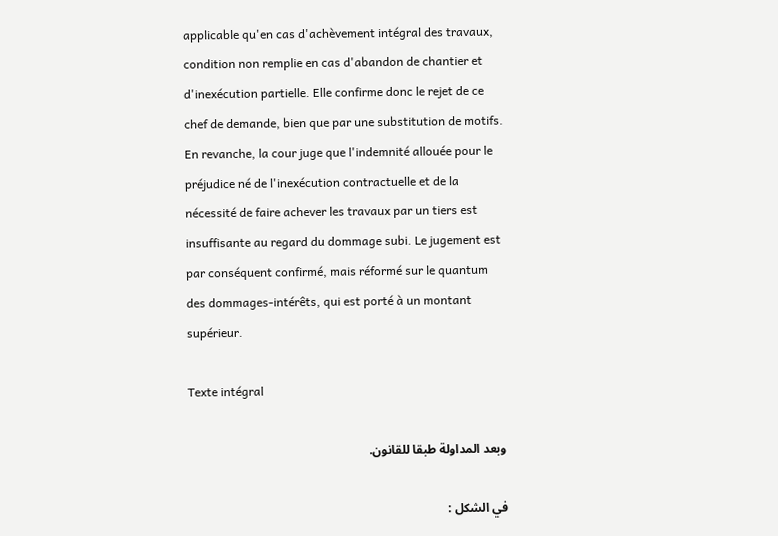applicable qu'en cas d'achèvement intégral des travaux, condition non remplie en cas d'abandon de chantier et d'inexécution partielle. Elle confirme donc le rejet de ce chef de demande, bien que par une substitution de motifs. En revanche, la cour juge que l'indemnité allouée pour le préjudice né de l'inexécution contractuelle et de la nécessité de faire achever les travaux par un tiers est insuffisante au regard du dommage subi. Le jugement est par conséquent confirmé, mais réformé sur le quantum des dommages-intérêts, qui est porté à un montant supérieur.

Texte intégral

وبعد المداولة طبقا للقانون.

في الشكل :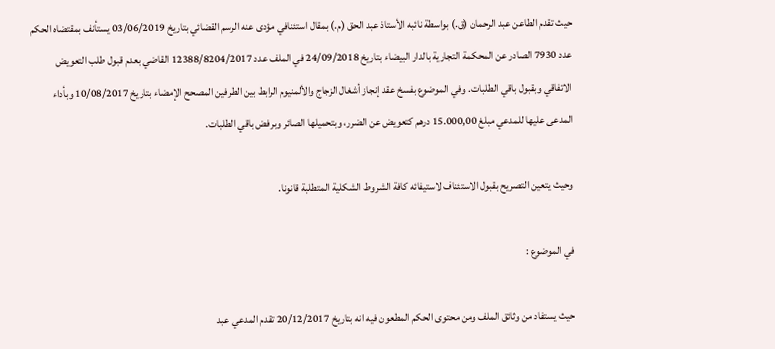حيث تقدم الطاعن عبد الرحمان (ق.) بواسطة نائبه الأستاذ عبد الحق (م.) بمقال استئنافي مؤدى عنه الرسم القضائي بتاريخ 03/06/2019 يستأنف بمقتضاه الحكم عدد 7930 الصادر عن المحكمة التجارية بالدار البيضاء بتاريخ 24/09/2018 في الملف عدد 12388/8204/2017 القاضي بعدم قبول طلب التعويض الاتفاقي وبقبول باقي الطلبات. وفي الموضوع بفسخ عقد إنجاز أشغال الزجاج والألمنيوم الرابط بين الطرفين المصحح الإمضاء بتاريخ 10/08/2017 وبأداء المدعى عليها للمدعي مبلغ 15.000,00 درهم كتعويض عن الضرر، وبتحميلها الصائر وبرفض باقي الطلبات.

وحيث يتعين التصريح بقبول الاستئناف لاستيفائه كافة الشروط الشكلية المتطلبة قانونا.

في الموضوع :

حيث يستفاد من وثائق الملف ومن محتوى الحكم المطعون فيه انه بتاريخ 20/12/2017 تقدم المدعي عبد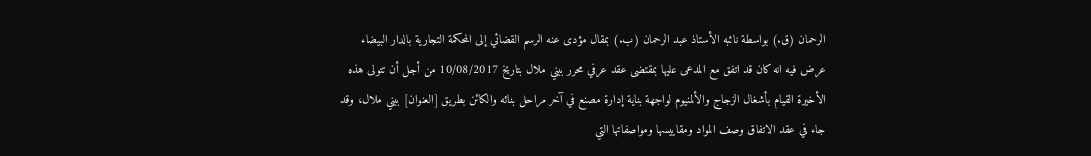الرحمان (ق.) بواسطة نائبه الأستاذ عبد الرحمان (ب.) بمقال مؤدى عنه الرسم القضائي إلى المحكمة التجارية بالدار البيضاء عرض فيه انه كان قد اتفق مع المدعى عليها بمقتضى عقد عرفي محرر ببني ملال بتاريخ 10/08/2017 من أجل أن تتولى هذه الأخيرة القيام بأشغال الزجاج والألمنيوم لواجهة بناية إدارة مصنع في آخر مراحل بنائه والكائن بطريق [العنوان] ببني ملال، وقد جاء في عقد الاتفاق وصف المواد ومقاييسها ومواصفاتها التي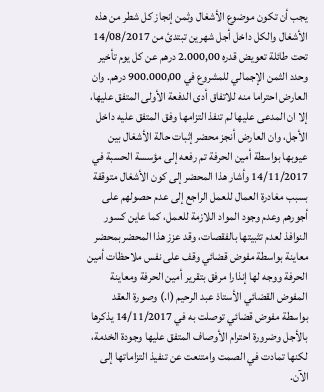يجب أن تكون موضوع الأشغال وثمن إنجاز كل شطر من هذه الأشغال والكل داخل أجل شهرين تبتدئ من 14/08/2017 تحت طائلة تعويض قدره 2.000,00 درهم عن كل يوم تأخير وحدد الثمن الإجمالي للمشروع في 900.000,00 درهم. وان العارض احتراما منه للاتفاق أدى الدفعة الأولى المتفق عليها، إلا ان المدعى عليها لم تنفذ التزامها وفق المتفق عليه داخل الأجل، وان العارض أنجز محضر إثبات حالة الأشغال بين عيوبها بواسطة أمين الحرفة تم رفعه إلى مؤسسة الحسبة في 14/11/2017 وأشار هذا المحضر إلى كون الأشغال متوقفة بسبب مغادرة العمال للعمل الراجع إلى عدم حصولهم على أجورهم وعدم وجود المواد اللازمة للعمل، كما عاين كسور النوافذ لعدم تثبيتها بالفقصات، وقد عزز هذا المحضر بمحضر معاينة بواسطة مفوض قضائي وقف على نفس ملاحظات أمين الحرفة ووجه لها إنذارا مرفق بتقرير أمين الحرفة ومعاينة المفوض القضائي الأستاذ عبد الرحيم (ا.) وصورة العقد بواسطة مفوض قضائي توصلت به في 14/11/2017 يذكرها بالأجل وضرورة احترام الأوصاف المتفق عليها وجودة الخدمة، لكنها تمادت في الصمت وامتنعت عن تنفيذ التزاماتها إلى الآن.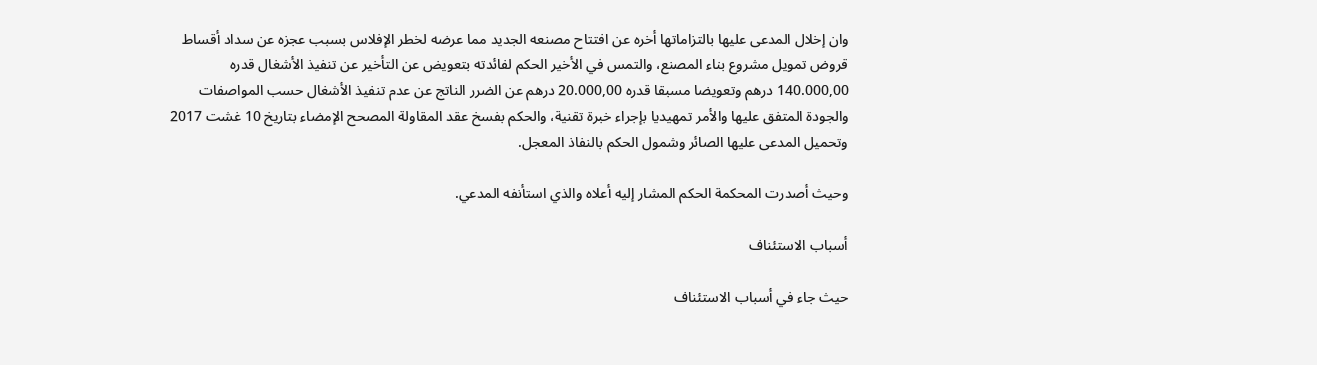وان إخلال المدعى عليها بالتزاماتها أخره عن افتتاح مصنعه الجديد مما عرضه لخطر الإفلاس بسبب عجزه عن سداد أقساط قروض تمويل مشروع بناء المصنع، والتمس في الأخير الحكم لفائدته بتعويض عن التأخير عن تنفيذ الأشغال قدره 140.000,00 درهم وتعويضا مسبقا قدره 20.000,00 درهم عن الضرر الناتج عن عدم تنفيذ الأشغال حسب المواصفات والجودة المتفق عليها والأمر تمهيديا بإجراء خبرة تقنية، والحكم بفسخ عقد المقاولة المصحح الإمضاء بتاريخ 10 غشت 2017 وتحميل المدعى عليها الصائر وشمول الحكم بالنفاذ المعجل.

وحيث أصدرت المحكمة الحكم المشار إليه أعلاه والذي استأنفه المدعي.

أسباب الاستئناف

حيث جاء في أسباب الاستئناف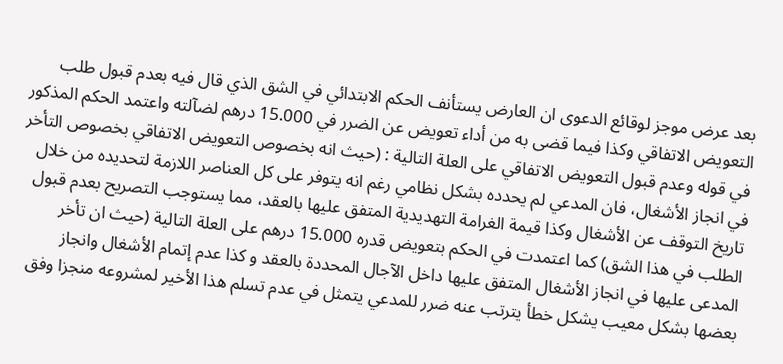بعد عرض موجز لوقائع الدعوى ان العارض يستأنف الحكم الابتدائي في الشق الذي قال فيه بعدم قبول طلب التعويض الاتفاقي وكذا فيما قضى به من أداء تعويض عن الضرر في 15.000 درهم لضآلته واعتمد الحكم المذكور في قوله وعدم قبول التعويض الاتفاقي على العلة التالية : (حيث انه بخصوص التعويض الاتفاقي بخصوص التأخر في انجاز الأشغال، فان المدعي لم يحدده بشكل نظامي رغم انه يتوفر على كل العناصر اللازمة لتحديده من خلال تاريخ التوقف عن الأشغال وكذا قيمة الغرامة التهديدية المتفق عليها بالعقد، مما يستوجب التصريح بعدم قبول الطلب في هذا الشق) كما اعتمدت في الحكم بتعويض قدره 15.000 درهم على العلة التالية (حيث ان تأخر المدعى عليها في انجاز الأشغال المتفق عليها داخل الآجال المحددة بالعقد و كذا عدم إتمام الأشغال وانجاز بعضها بشكل معيب يشكل خطأ يترتب عنه ضرر للمدعي يتمثل في عدم تسلم هذا الأخير لمشروعه منجزا وفق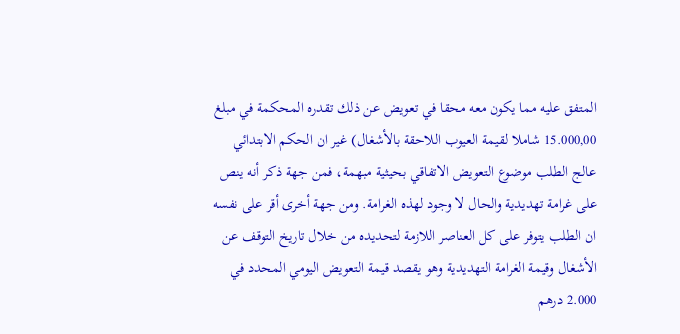المتفق عليه مما يكون معه محقا في تعويض عن ذلك تقدره المحكمة في مبلغ 15.000,00 شاملا لقيمة العيوب اللاحقة بالأشغال) غير ان الحكم الابتدائي عالج الطلب موضوع التعويض الاتفاقي بحيثية مبهمة، فمن جهة ذكر أنه ينص على غرامة تهديدية والحال لا وجود لهذه الغرامة. ومن جهة أخرى أقر على نفسه ان الطلب يتوفر على كل العناصر اللازمة لتحديده من خلال تاريخ التوقف عن الأشغال وقيمة الغرامة التهديدية وهو يقصد قيمة التعويض اليومي المحدد في 2.000 درهم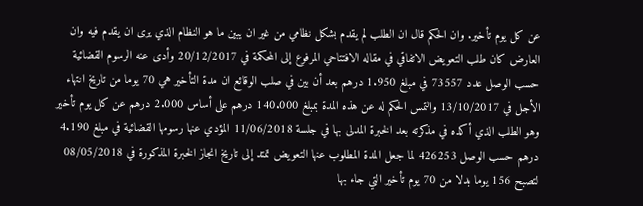عن كل يوم تأخير. وان الحكم قال ان الطلب لم يقدم بشكل نظامي من غير ان يبين ما هو النظام الذي يرى ان يقدم فيه وان العارض كان طلب التعويض الاتفاقي في مقاله الافتتاحي المرفوع إلى المحكمة في 20/12/2017 وأدى عنه الرسوم القضائية حسب الوصل عدد 73557 في مبلغ 1.950 درهم بعد أن بين في صلب الوقائع ان مدة التأخير هي 70 يوما من تاريخ انتهاء الأجل في 13/10/2017 والتمس الحكم له عن هذه المدة بمبلغ 140.000 درهم على أساس 2.000 درهم عن كل يوم تأخير وهو الطلب الذي أكده في مذكرته بعد الخبرة المدلى بها في جلسة 11/06/2018 المؤدي عنها رسومها القضائية في مبلغ 4.190 درهم حسب الوصل 426253 لما جعل المدة المطلوب عنها التعويض تمتد إلى تاريخ انجاز الخبرة المذكورة في 08/05/2018 لتصبح 156 يوما بدلا من 70 يوم تأخير التي جاء بها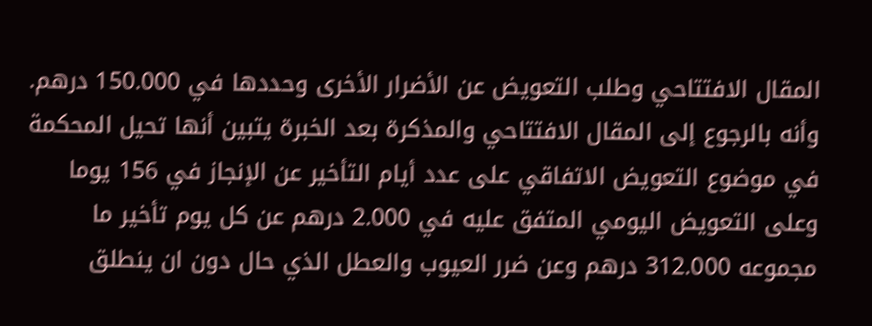المقال الافتتاحي وطلب التعويض عن الأضرار الأخرى وحددها في 150.000 درهم. وأنه بالرجوع إلى المقال الافتتاحي والمذكرة بعد الخبرة يتبين أنها تحيل المحكمة في موضوع التعويض الاتفاقي على عدد أيام التأخير عن الإنجاز في 156 يوما وعلى التعويض اليومي المتفق عليه في 2.000 درهم عن كل يوم تأخير ما مجموعه 312.000 درهم وعن ضرر العيوب والعطل الذي حال دون ان ينطلق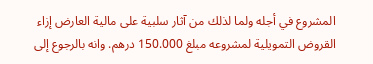المشروع في أجله ولما لذلك من آثار سلبية على مالية العارض إزاء القروض التمويلية لمشروعه مبلغ 150.000 درهم. وانه بالرجوع إلى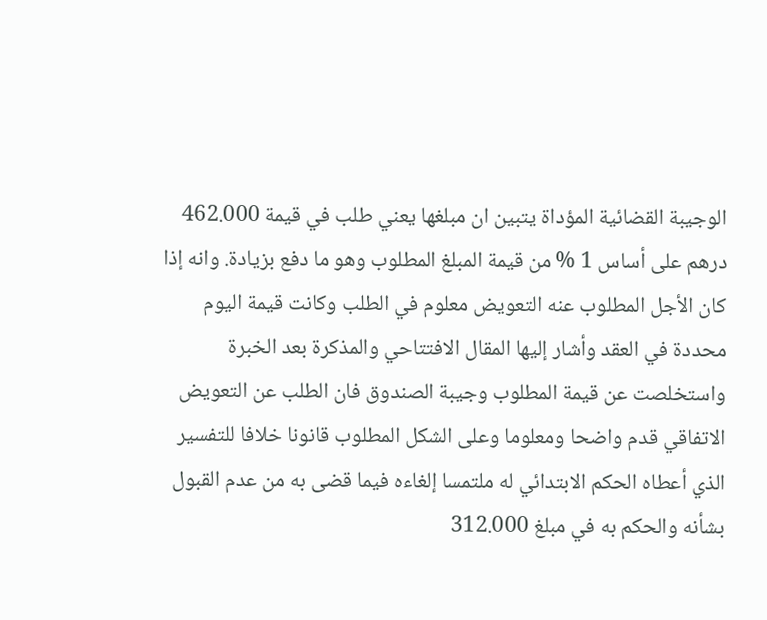الوجيبة القضائية المؤداة يتبين ان مبلغها يعني طلب في قيمة 462.000 درهم على أساس 1 % من قيمة المبلغ المطلوب وهو ما دفع بزيادة. وانه إذا كان الأجل المطلوب عنه التعويض معلوم في الطلب وكانت قيمة اليوم محددة في العقد وأشار إليها المقال الافتتاحي والمذكرة بعد الخبرة واستخلصت عن قيمة المطلوب وجيبة الصندوق فان الطلب عن التعويض الاتفاقي قدم واضحا ومعلوما وعلى الشكل المطلوب قانونا خلافا للتفسير الذي أعطاه الحكم الابتدائي له ملتمسا إلغاءه فيما قضى به من عدم القبول بشأنه والحكم به في مبلغ 312.000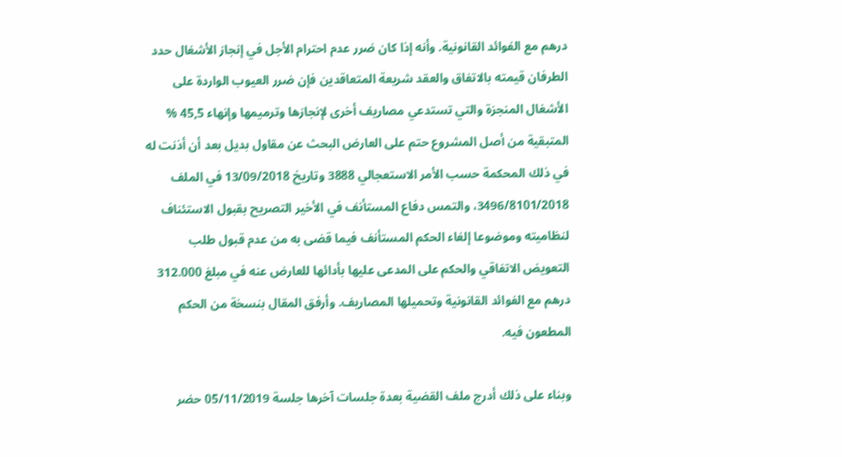درهم مع الفوائد القانونية. وأنه إذا كان ضرر عدم احترام الأجل في إنجاز الأشغال حدد الطرفان قيمته بالاتفاق والعقد شريعة المتعاقدين فإن ضرر العيوب الواردة على الأشغال المنجزة والتي تستدعي مصاريف أخرى لإنجازها وترميمها وإنهاء 45,5 % المتبقية من أصل المشروع حتم على العارض البحث عن مقاول بديل بعد أن أذنت له في ذلك المحكمة حسب الأمر الاستعجالي 3888 وتاريخ 13/09/2018 في الملف 3496/8101/2018، والتمس دفاع المستأنف في الأخير التصريح بقبول الاستئناف لنظاميته وموضوعا إلغاء الحكم المستأنف فيما قضى به من عدم قبول طلب التعويض الاتفاقي والحكم على المدعى عليها بأدائها للعارض عنه في مبلغ 312.000 درهم مع الفوائد القانونية وتحميلها المصاريف. وأرفق المقال بنسخة من الحكم المطعون فيه.

وبناء على ذلك أدرج ملف القضية بعدة جلسات آخرها جلسة 05/11/2019 حضر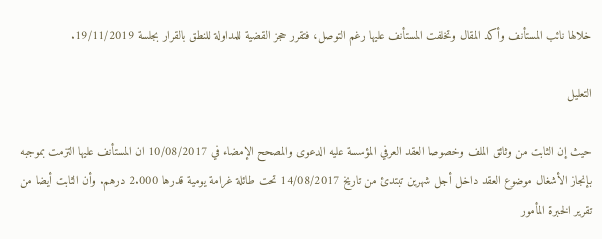خلالها نائب المستأنف وأكد المقال وتخلفت المستأنف عليها رغم التوصل، فتقرر حجز القضية للمداولة للنطق بالقرار بجلسة 19/11/2019.

التعليل

حيث إن الثابت من وثائق الملف وخصوصا العقد العرفي المؤسسة عليه الدعوى والمصحح الإمضاء في 10/08/2017 ان المستأنف عليها التزمت بموجبه بإنجاز الأشغال موضوع العقد داخل أجل شهرين تبتدئ من تاريخ 14/08/2017 تحت طائلة غرامة يومية قدرها 2.000 درهم. وأن الثابت أيضا من تقرير الخبرة المأمور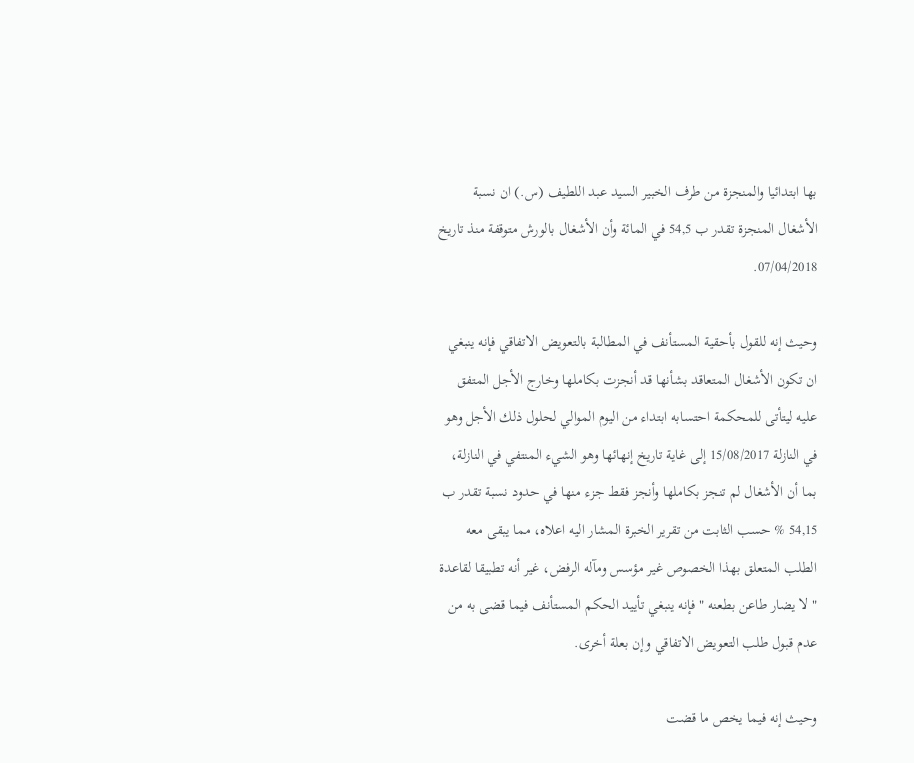بها ابتدائيا والمنجزة من طرف الخبير السيد عبد اللطيف (س.) ان نسبة الأشغال المنجزة تقدر ب 54,5 في المائة وأن الأشغال بالورش متوقفة منذ تاريخ 07/04/2018.

وحيث إنه للقول بأحقية المستأنف في المطالبة بالتعويض الاتفاقي فإنه ينبغي ان تكون الأشغال المتعاقد بشأنها قد أنجزت بكاملها وخارج الأجل المتفق عليه ليتأتى للمحكمة احتسابه ابتداء من اليوم الموالي لحلول ذلك الأجل وهو في النازلة 15/08/2017 إلى غاية تاريخ إنهائها وهو الشيء المنتفي في النازلة، بما أن الأشغال لم تنجز بكاملها وأنجز فقط جزء منها في حدود نسبة تقدر ب 54,15 % حسب الثابت من تقرير الخبرة المشار اليه اعلاه، مما يبقى معه الطلب المتعلق بهذا الخصوص غير مؤسس ومآله الرفض، غير أنه تطبيقا لقاعدة " لا يضار طاعن بطعنه " فإنه ينبغي تأييد الحكم المستأنف فيما قضى به من عدم قبول طلب التعويض الاتفاقي وإن بعلة أخرى.

وحيث إنه فيما يخص ما قضت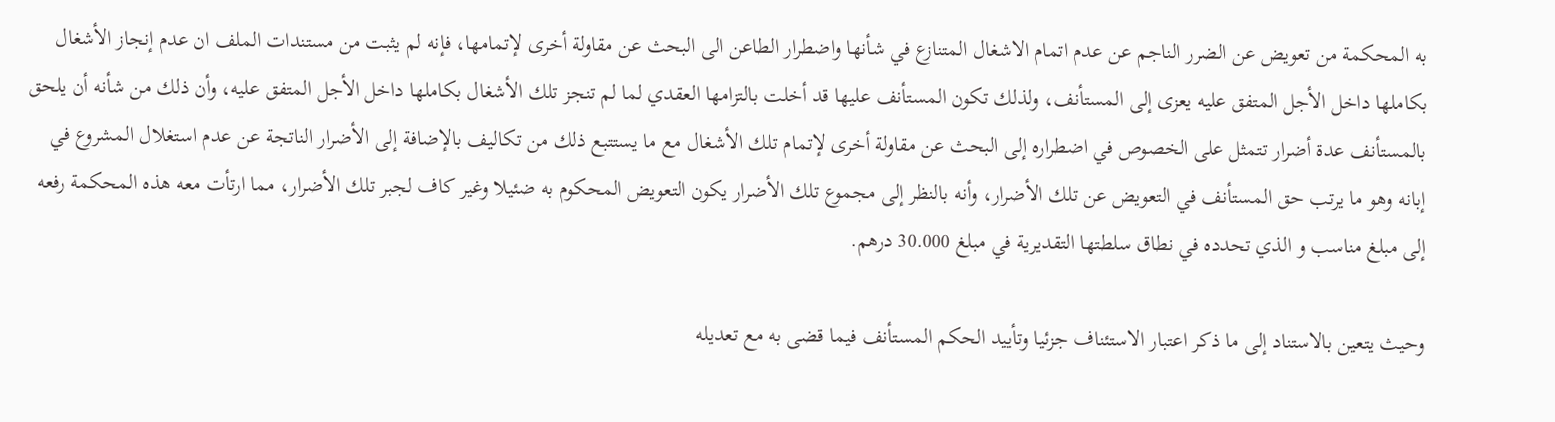به المحكمة من تعويض عن الضرر الناجم عن عدم اتمام الاشغال المتنازع في شأنها واضطرار الطاعن الى البحث عن مقاولة أخرى لإتمامها، فإنه لم يثبت من مستندات الملف ان عدم إنجاز الأشغال بكاملها داخل الأجل المتفق عليه يعزى إلى المستأنف، ولذلك تكون المستأنف عليها قد أخلت بالتزامها العقدي لما لم تنجز تلك الأشغال بكاملها داخل الأجل المتفق عليه، وأن ذلك من شأنه أن يلحق بالمستأنف عدة أضرار تتمثل على الخصوص في اضطراره إلى البحث عن مقاولة أخرى لإتمام تلك الأشغال مع ما يستتبع ذلك من تكاليف بالإضافة إلى الأضرار الناتجة عن عدم استغلال المشروع في إبانه وهو ما يرتب حق المستأنف في التعويض عن تلك الأضرار، وأنه بالنظر إلى مجموع تلك الأضرار يكون التعويض المحكوم به ضئيلا وغير كاف لجبر تلك الأضرار، مما ارتأت معه هذه المحكمة رفعه إلى مبلغ مناسب و الذي تحدده في نطاق سلطتها التقديرية في مبلغ 30.000 درهم.

وحيث يتعين بالاستناد إلى ما ذكر اعتبار الاستئناف جزئيا وتأييد الحكم المستأنف فيما قضى به مع تعديله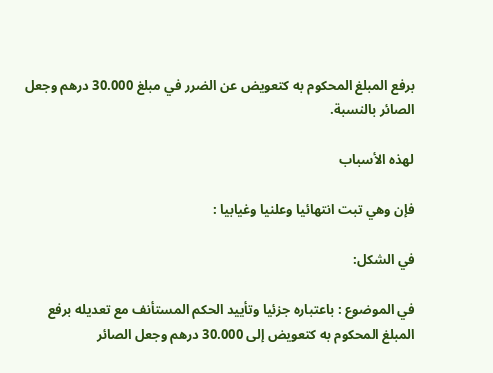برفع المبلغ المحكوم به كتعويض عن الضرر في مبلغ 30.000 درهم وجعل الصائر بالنسبة.

لهذه الأسباب

فإن وهي تبت انتهائيا وعلنيا وغيابيا :

في الشكل:

في الموضوع : باعتباره جزئيا وتأييد الحكم المستأنف مع تعديله برفع المبلغ المحكوم به كتعويض إلى 30.000 درهم وجعل الصائر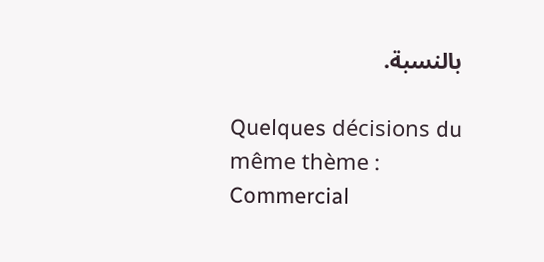بالنسبة.

Quelques décisions du même thème : Commercial